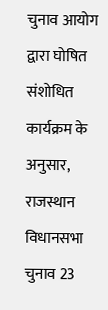चुनाव आयोग द्वारा घोषित संशोधित कार्यक्रम के अनुसार, राजस्थान विधानसभा चुनाव 23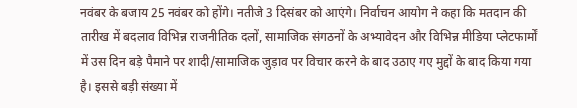नवंबर के बजाय 25 नवंबर को होंगे। नतीजे 3 दिसंबर को आएंगे। निर्वाचन आयोग ने कहा कि मतदान की तारीख में बदलाव विभिन्न राजनीतिक दलों, सामाजिक संगठनों के अभ्यावेदन और विभिन्न मीडिया प्लेटफार्मों में उस दिन बड़े पैमाने पर शादी/सामाजिक जुड़ाव पर विचार करने के बाद उठाए गए मुद्दों के बाद किया गया है। इससे बड़ी संख्या में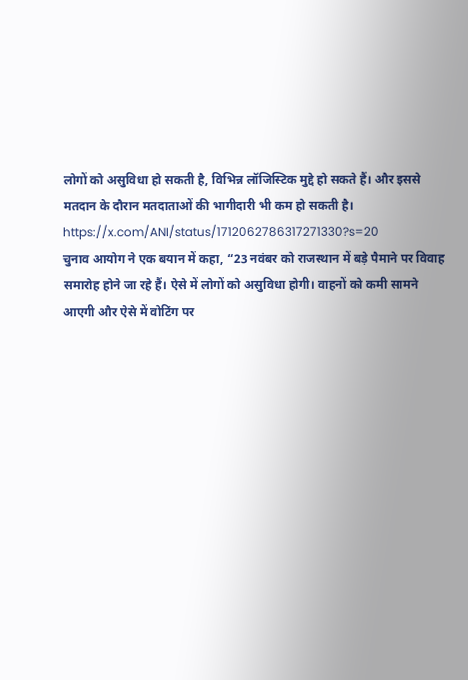लोगों को असुविधा हो सकती है, विभिन्न लॉजिस्टिक मुद्दे हो सकते हैं। और इससे मतदान के दौरान मतदाताओं की भागीदारी भी कम हो सकती है।
https://x.com/ANI/status/1712062786317271330?s=20
चुनाव आयोग ने एक बयान में कहा, “23 नवंबर को राजस्थान में बड़े पैमाने पर विवाह समारोह होने जा रहे हैं। ऐसे में लोगों को असुविधा होगी। वाहनों को कमी सामने आएगी और ऐसे में वोटिंग पर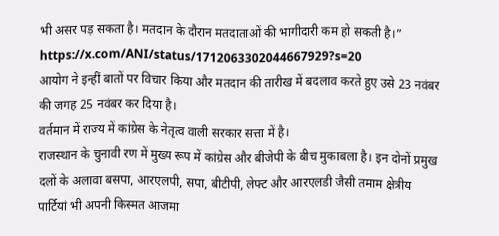भी असर पड़ सकता है। मतदान के दौरान मतदाताओं की भागीदारी कम हो सकती है।”
https://x.com/ANI/status/1712063302044667929?s=20
आयोग ने इन्हीं बातों पर विचार किया और मतदान की तारीख में बदलाव करते हुए उसे 23 नवंबर की जगह 25 नवंबर कर दिया है।
वर्तमान में राज्य में कांग्रेस के नेतृत्व वाली सरकार सत्ता में है।
राजस्थान के चुनावी रण में मुख्य रूप में कांग्रेस और बीजेपी के बीच मुकाबला है। इन दोनों प्रमुख दलों के अलावा बसपा, आरएलपी, सपा, बीटीपी, लेफ्ट और आरएलडी जैसी तमाम क्षेत्रीय पार्टियां भी अपनी किस्मत आजमा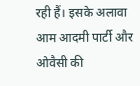रही हैं। इसके अलावा आम आदमी पार्टी और ओवैसी की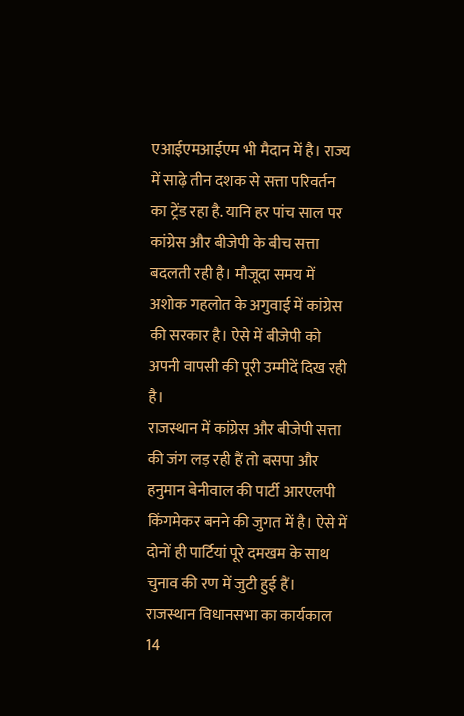एआईएमआईएम भी मैदान में है। राज्य में साढ़े तीन दशक से सत्ता परिवर्तन का ट्रेंड रहा है. यानि हर पांच साल पर कांग्रेस और बीजेपी के बीच सत्ता बदलती रही है। मौजूदा समय में अशोक गहलोत के अगुवाई में कांग्रेस की सरकार है। ऐसे में बीजेपी को अपनी वापसी की पूरी उम्मीदें दिख रही है।
राजस्थान में कांग्रेस और बीजेपी सत्ता की जंग लड़ रही हैं तो बसपा और हनुमान बेनीवाल की पार्टी आरएलपी किंगमेकर बनने की जुगत में है। ऐसे में दोनों ही पार्टियां पूरे दमखम के साथ चुनाव की रण में जुटी हुई हैं।
राजस्थान विधानसभा का कार्यकाल 14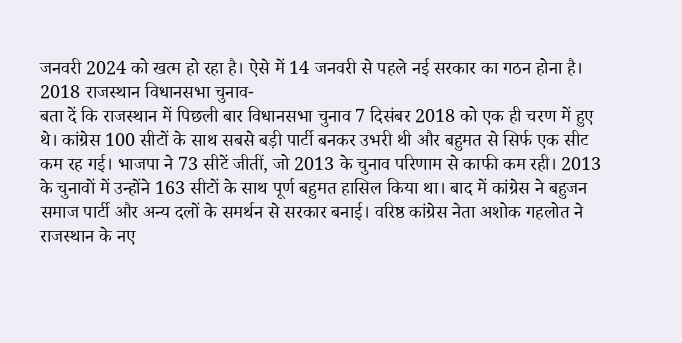जनवरी 2024 को खत्म हो रहा है। ऐसे में 14 जनवरी से पहले नई सरकार का गठन होना है।
2018 राजस्थान विधानसभा चुनाव-
बता दें कि राजस्थान में पिछली बार विधानसभा चुनाव 7 दिसंबर 2018 को एक ही चरण में हुए थे। कांग्रेस 100 सीटों के साथ सबसे बड़ी पार्टी बनकर उभरी थी और बहुमत से सिर्फ एक सीट कम रह गई। भाजपा ने 73 सीटें जीतीं, जो 2013 के चुनाव परिणाम से काफी कम रही। 2013 के चुनावों में उन्होंने 163 सीटों के साथ पूर्ण बहुमत हासिल किया था। बाद में कांग्रेस ने बहुजन समाज पार्टी और अन्य दलों के समर्थन से सरकार बनाई। वरिष्ठ कांग्रेस नेता अशोक गहलोत ने राजस्थान के नए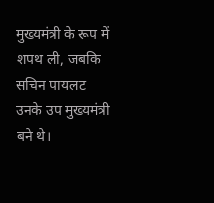मुख्यमंत्री के रूप में शपथ ली, जबकि सचिन पायलट उनके उप मुख्यमंत्री बने थे।